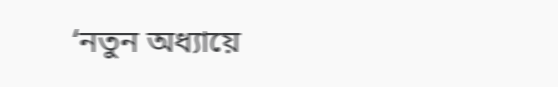‘নতুন অধ্যায়ে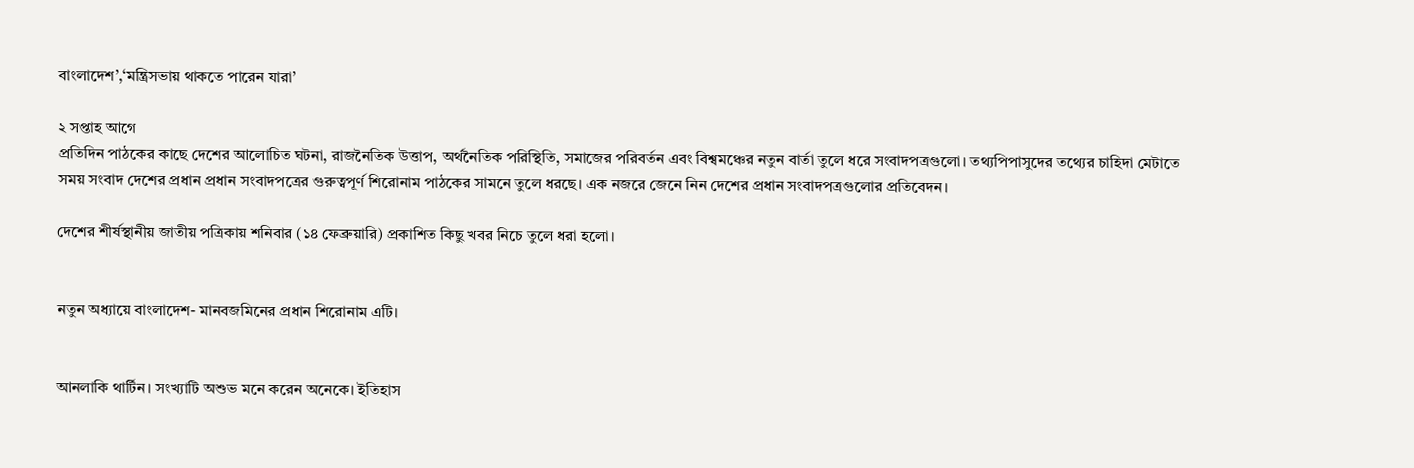বাংলাদেশ’,‘মন্ত্রিসভায় থাকতে পারেন যারা’

২ সপ্তাহ আগে
প্রতিদিন পাঠকের কাছে দেশের আলোচিত ঘটনা, রাজনৈতিক উত্তাপ, অর্থনৈতিক পরিস্থিতি, সমাজের পরিবর্তন এবং বিশ্বমঞ্চের নতুন বার্তা তুলে ধরে সংবাদপত্রগুলো। তথ্যপিপাসুদের তথ্যের চাহিদা মেটাতে সময় সংবাদ দেশের প্রধান প্রধান সংবাদপত্রের গুরুত্বপূর্ণ শিরোনাম পাঠকের সামনে তুলে ধরছে। এক নজরে জেনে নিন দেশের প্রধান সংবাদপত্রগুলোর প্রতিবেদন।

দেশের শীর্ষস্থানীয় জাতীয় পত্রিকায় শনিবার (১৪ ফেব্রুয়ারি) প্রকাশিত কিছু খবর নিচে তুলে ধরা হলো।


নতুন অধ্যায়ে বাংলাদেশ- মানবজমিনের প্রধান শিরোনাম এটি।


আনলাকি থার্টিন। সংখ্যাটি অশুভ মনে করেন অনেকে। ইতিহাস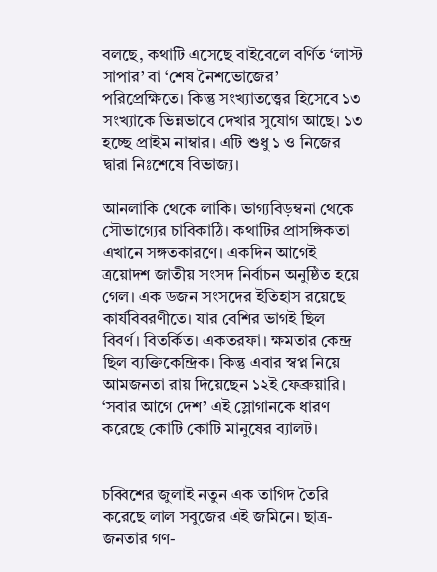বলছে, কথাটি এসেছে বাইবেলে বর্ণিত ‘লাস্ট সাপার’ বা ‘শেষ নৈশভোজের’ পরিপ্রেক্ষিতে। কিন্তু সংখ্যাতত্ত্বের হিসেবে ১৩ সংখ্যাকে ভিন্নভাবে দেখার সুযোগ আছে। ১৩ হচ্ছে প্রাইম নাম্বার। এটি শুধু ১ ও নিজের দ্বারা নিঃশেষে বিভাজ্য।

আনলাকি থেকে লাকি। ভাগ্যবিড়ম্বনা থেকে সৌভাগ্যের চাবিকাঠি। কথাটির প্রাসঙ্গিকতা এখানে সঙ্গতকারণে। একদিন আগেই ত্রয়োদশ জাতীয় সংসদ নির্বাচন অনুষ্ঠিত হয়ে গেল। এক ডজন সংসদের ইতিহাস রয়েছে কার্যবিবরণীতে। যার বেশির ভাগই ছিল বিবর্ণ। বিতর্কিত। একতরফা। ক্ষমতার কেন্দ্র ছিল ব্যক্তিকেন্দ্রিক। কিন্তু এবার স্বপ্ন নিয়ে আমজনতা রায় দিয়েছেন ১২ই ফেব্রুয়ারি। ‘সবার আগে দেশ’ এই স্লোগানকে ধারণ করেছে কোটি কোটি মানুষের ব্যালট।


চব্বিশের জুলাই নতুন এক তাগিদ তৈরি করেছে লাল সবুজের এই জমিনে। ছাত্র-জনতার গণ-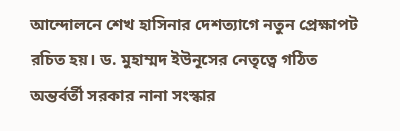আন্দোলনে শেখ হাসিনার দেশত্যাগে নতুন প্রেক্ষাপট রচিত হয়। ড. মুহাম্মদ ইউনূসের নেতৃত্বে গঠিত অন্তর্বর্তী সরকার নানা সংস্কার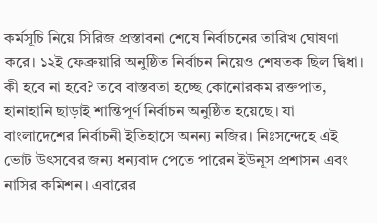কর্মসূচি নিয়ে সিরিজ প্রস্তাবনা শেষে নির্বাচনের তারিখ ঘোষণা করে। ১২ই ফেব্রুয়ারি অনুষ্ঠিত নির্বাচন নিয়েও শেষতক ছিল দ্বিধা। কী হবে না হবে? তবে বাস্তবতা হচ্ছে কোনোরকম রক্তপাত, হানাহানি ছাড়াই শান্তিপূর্ণ নির্বাচন অনুষ্ঠিত হয়েছে। যা বাংলাদেশের নির্বাচনী ইতিহাসে অনন্য নজির। নিঃসন্দেহে এই ভোট উৎসবের জন্য ধন্যবাদ পেতে পারেন ইউনূস প্রশাসন এবং নাসির কমিশন। এবারের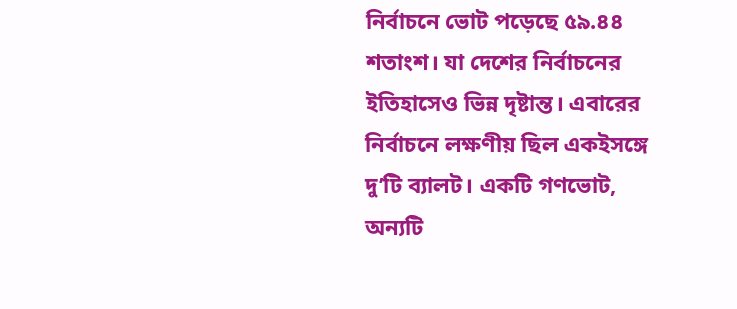নির্বাচনে ভোট পড়েছে ৫৯.৪৪ শতাংশ। যা দেশের নির্বাচনের ইতিহাসেও ভিন্ন দৃষ্টান্ত। এবারের নির্বাচনে লক্ষণীয় ছিল একইসঙ্গে দু’টি ব্যালট। একটি গণভোট, অন্যটি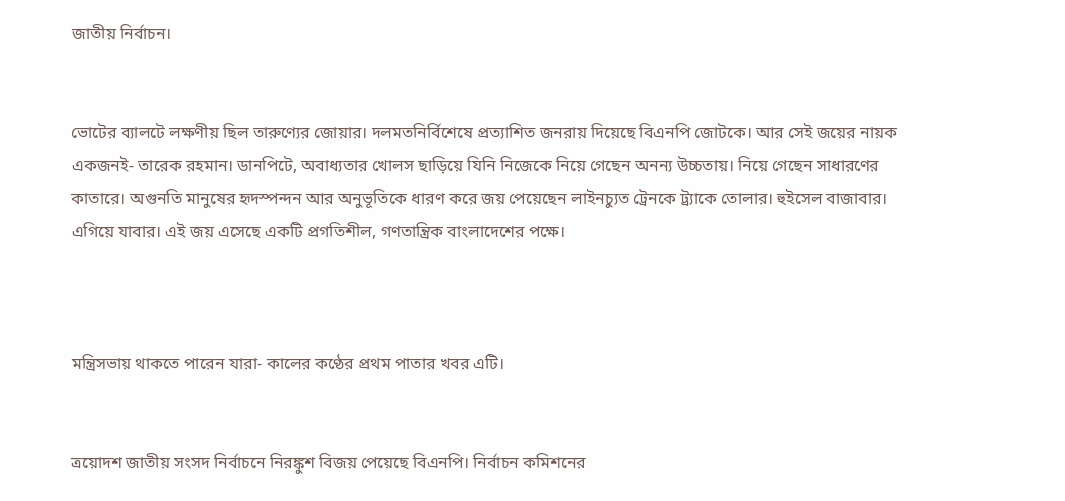জাতীয় নির্বাচন।


ভোটের ব্যালটে লক্ষণীয় ছিল তারুণ্যের জোয়ার। দলমতনির্বিশেষে প্রত্যাশিত জনরায় দিয়েছে বিএনপি জোটকে। আর সেই জয়ের নায়ক একজনই- তারেক রহমান। ডানপিটে, অবাধ্যতার খোলস ছাড়িয়ে যিনি নিজেকে নিয়ে গেছেন অনন্য উচ্চতায়। নিয়ে গেছেন সাধারণের কাতারে। অগুনতি মানুষের হৃদস্পন্দন আর অনুভূতিকে ধারণ করে জয় পেয়েছেন লাইনচ্যুত ট্রেনকে ট্র্যাকে তোলার। হুইসেল বাজাবার। এগিয়ে যাবার। এই জয় এসেছে একটি প্রগতিশীল, গণতান্ত্রিক বাংলাদেশের পক্ষে।



মন্ত্রিসভায় থাকতে পারেন যারা- কালের কণ্ঠের প্রথম পাতার খবর এটি।


ত্রয়োদশ জাতীয় সংসদ নির্বাচনে নিরঙ্কুশ বিজয় পেয়েছে বিএনপি। নির্বাচন কমিশনের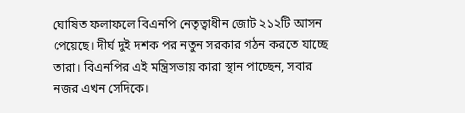ঘোষিত ফলাফলে বিএনপি নেতৃত্বাধীন জোট ২১২টি আসন পেয়েছে। দীর্ঘ দুই দশক পর নতুন সরকার গঠন করতে যাচ্ছে তারা। বিএনপির এই মন্ত্রিসভায় কারা স্থান পাচ্ছেন, সবার নজর এখন সেদিকে।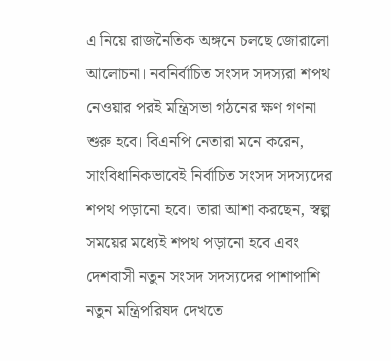এ নিয়ে রাজনৈতিক অঙ্গনে চলছে জোরালো আলোচনা। নবনির্বাচিত সংসদ সদস্যরা শপথ নেওয়ার পরই মন্ত্রিসভা গঠনের ক্ষণ গণনা শুরু হবে। বিএনপি নেতারা মনে করেন, সাংবিধানিকভাবেই নির্বাচিত সংসদ সদস্যদের শপথ পড়ানো হবে। তারা আশা করছেন, স্বল্প সময়ের মধ্যেই শপথ পড়ানো হবে এবং দেশবাসী নতুন সংসদ সদস্যদের পাশাপাশি নতুন মন্ত্রিপরিষদ দেখতে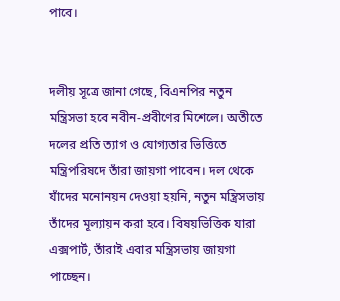পাবে।


দলীয় সূত্রে জানা গেছে, বিএনপির নতুন মন্ত্রিসভা হবে নবীন-প্রবীণের মিশেলে। অতীতে দলের প্রতি ত্যাগ ও যোগ্যতার ভিত্তিতে মন্ত্রিপরিষদে তাঁরা জায়গা পাবেন। দল থেকে যাঁদের মনোনয়ন দেওয়া হয়নি, নতুন মন্ত্রিসভায় তাঁদের মূল্যায়ন করা হবে। বিষয়ভিত্তিক যারা এক্সপার্ট, তাঁরাই এবার মন্ত্রিসভায় জায়গা পাচ্ছেন।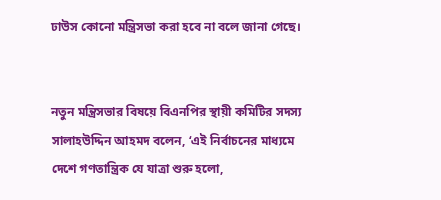ঢাউস কোনো মন্ত্রিসভা করা হবে না বলে জানা গেছে।


নতুন মন্ত্রিসভার বিষয়ে বিএনপির স্থায়ী কমিটির সদস্য সালাহউদ্দিন আহমদ বলেন, ‘এই নির্বাচনের মাধ্যমে দেশে গণতান্ত্রিক যে যাত্রা শুরু হলো,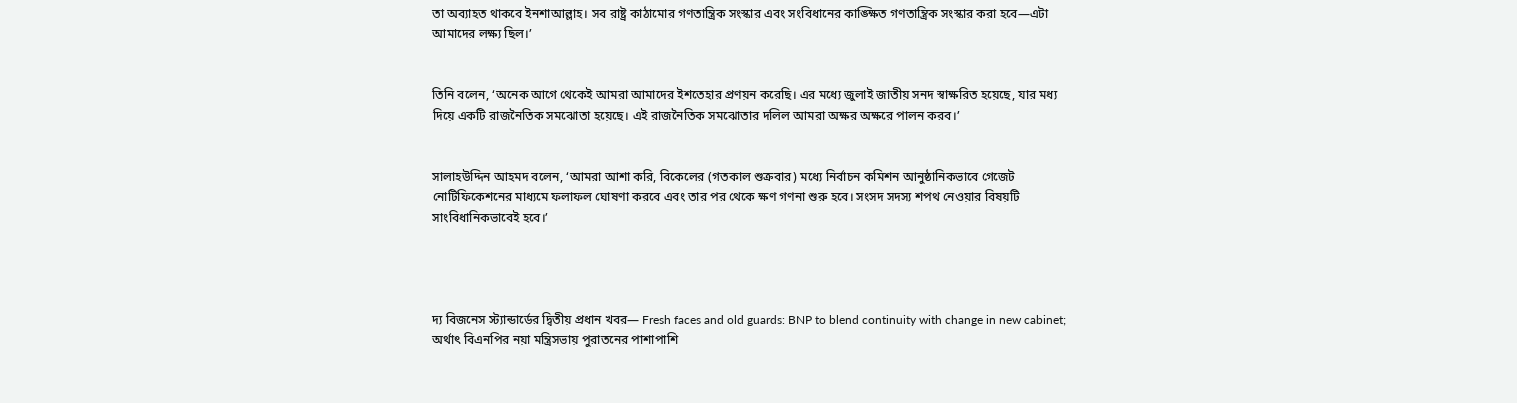তা অব্যাহত থাকবে ইনশাআল্লাহ। সব রাষ্ট্র কাঠামোর গণতান্ত্রিক সংস্কার এবং সংবিধানের কাঙ্ক্ষিত গণতান্ত্রিক সংস্কার করা হবে—এটা আমাদের লক্ষ্য ছিল।’


তিনি বলেন, ‘অনেক আগে থেকেই আমরা আমাদের ইশতেহার প্রণয়ন করেছি। এর মধ্যে জুলাই জাতীয় সনদ স্বাক্ষরিত হয়েছে, যার মধ্য দিয়ে একটি রাজনৈতিক সমঝোতা হয়েছে। এই রাজনৈতিক সমঝোতার দলিল আমরা অক্ষর অক্ষরে পালন করব।’


সালাহউদ্দিন আহমদ বলেন, ‘আমরা আশা করি, বিকেলের (গতকাল শুক্রবার) মধ্যে নির্বাচন কমিশন আনুষ্ঠানিকভাবে গেজেট নোটিফিকেশনের মাধ্যমে ফলাফল ঘোষণা করবে এবং তার পর থেকে ক্ষণ গণনা শুরু হবে। সংসদ সদস্য শপথ নেওয়ার বিষয়টি সাংবিধানিকভাবেই হবে।’




দ্য বিজনেস স্ট্যান্ডার্ডের দ্বিতীয় প্রধান খবর— Fresh faces and old guards: BNP to blend continuity with change in new cabinet; অর্থাৎ বিএনপির নয়া মন্ত্রিসভায় পুরাতনের পাশাপাশি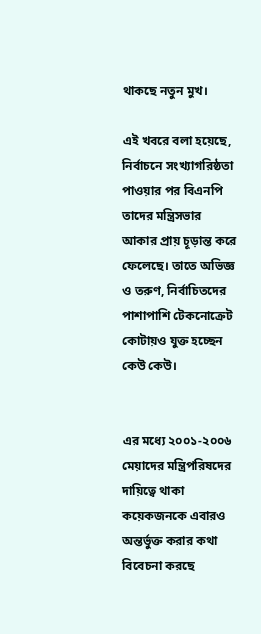থাকছে নতুন মুখ।

এই খবরে বলা হয়েছে, নির্বাচনে সংখ্যাগরিষ্ঠতা পাওয়ার পর বিএনপি তাদের মন্ত্রিসভার আকার প্রায় চূড়ান্ত করে ফেলেছে। তাতে অভিজ্ঞ ও তরুণ, নির্বাচিতদের পাশাপাশি টেকনোক্রেট কোটায়ও যুক্ত হচ্ছেন কেউ কেউ।


এর মধ্যে ২০০১-২০০৬ মেয়াদের মন্ত্রিপরিষদের দায়িত্বে থাকা কয়েকজনকে এবারও অন্তর্ভুক্ত করার কথা বিবেচনা করছে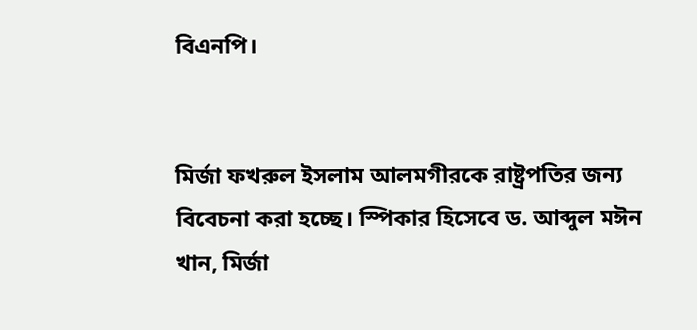বিএনপি।


মির্জা ফখরুল ইসলাম আলমগীরকে রাষ্ট্রপতির জন্য বিবেচনা করা হচ্ছে। স্পিকার হিসেবে ড. আব্দুল মঈন খান, মির্জা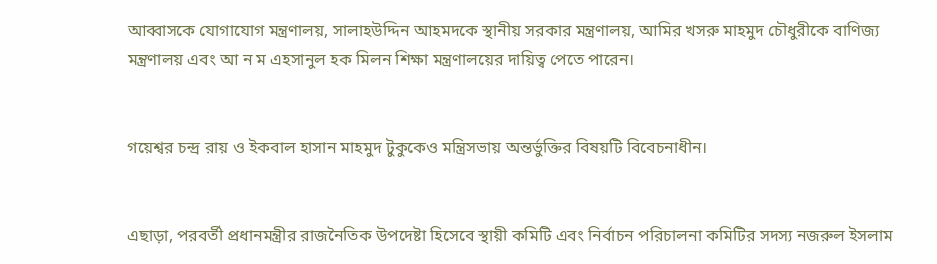আব্বাসকে যোগাযোগ মন্ত্রণালয়, সালাহউদ্দিন আহমদকে স্থানীয় সরকার মন্ত্রণালয়, আমির খসরু মাহমুদ চৌধুরীকে বাণিজ্য মন্ত্রণালয় এবং আ ন ম এহসানুল হক মিলন শিক্ষা মন্ত্রণালয়ের দায়িত্ব পেতে পারেন।


গয়েশ্বর চন্দ্র রায় ও ইকবাল হাসান মাহমুদ টুকুকেও মন্ত্রিসভায় অন্তর্ভুক্তির বিষয়টি বিবেচনাধীন।


এছাড়া, পরবর্তী প্রধানমন্ত্রীর রাজনৈতিক উপদেষ্টা হিসেবে স্থায়ী কমিটি এবং নির্বাচন পরিচালনা কমিটির সদস্য নজরুল ইসলাম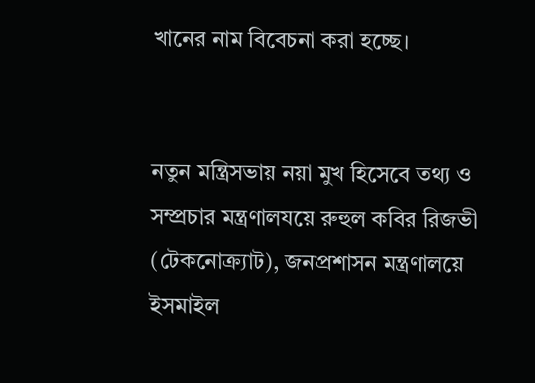খানের নাম বিবেচনা করা হচ্ছে।


নতুন মন্ত্রিসভায় নয়া মুখ হিসেবে তথ্য ও সম্প্রচার মন্ত্রণালযয়ে রুহুল কবির রিজভী (টেকনোক্র্যাট), জনপ্রশাসন মন্ত্রণালয়ে ইসমাইল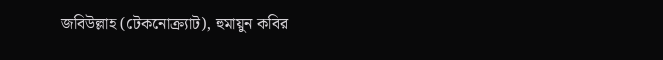জবিউল্লাহ (টেকনোক্র্যাট), হুমায়ুন কবির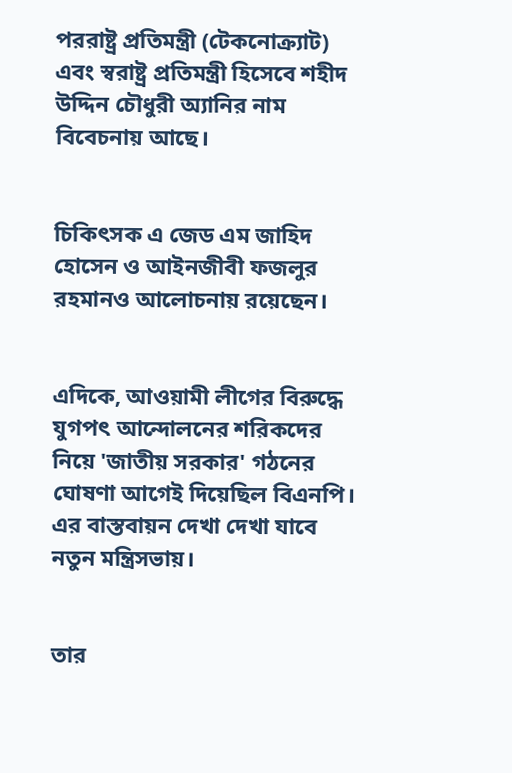পররাষ্ট্র প্রতিমন্ত্রী (টেকনোক্র্যাট) এবং স্বরাষ্ট্র প্রতিমন্ত্রী হিসেবে শহীদ উদ্দিন চৌধুরী অ্যানির নাম বিবেচনায় আছে।


চিকিৎসক এ জেড এম জাহিদ হোসেন ও আইনজীবী ফজলুর রহমানও আলোচনায় রয়েছেন।


এদিকে, আওয়ামী লীগের বিরুদ্ধে যুগপৎ আন্দোলনের শরিকদের নিয়ে 'জাতীয় সরকার' গঠনের ঘোষণা আগেই দিয়েছিল বিএনপি। এর বাস্তবায়ন দেখা দেখা যাবে নতুন মন্ত্রিসভায়।


তার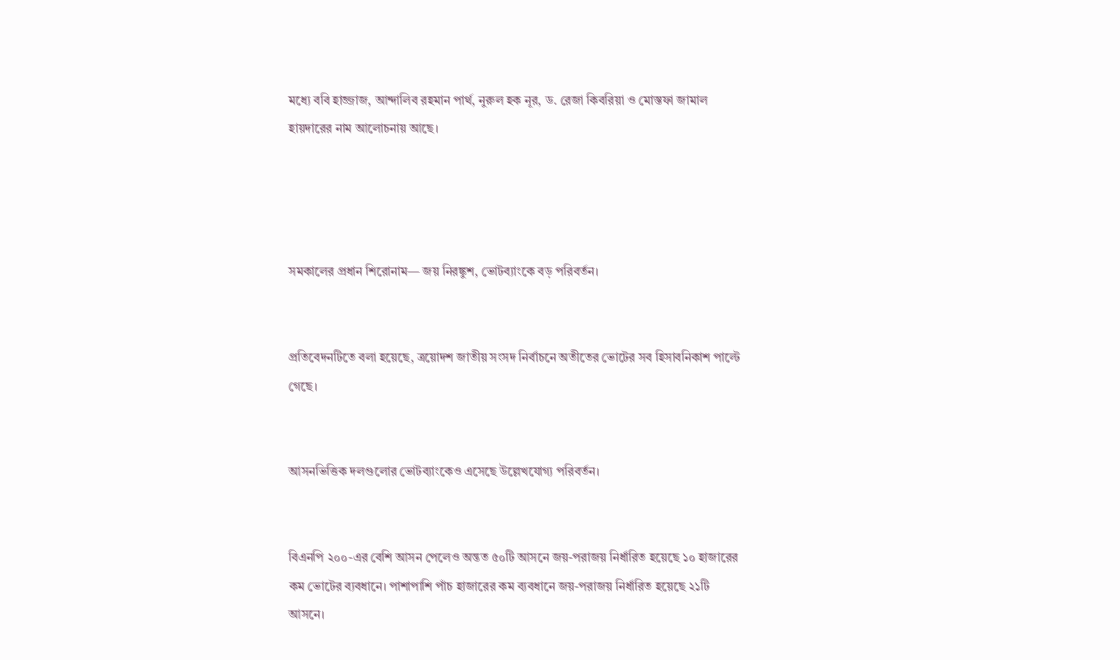মধ্যে ববি হাজ্জাজ, আন্দালিব রহমান পার্থ, নুরুল হক নূর, ড. রেজা কিবরিয়া ও মোস্তফা জামাল হায়দারের নাম আলোচনায় আছে।




সমকালের প্রধান শিরোনাম— জয় নিরঙ্কুশ, ভোটব্যাংকে বড় পরিবর্তন।


প্রতিবেদনটিতে বলা হয়েছে, ত্রয়োদশ জাতীয় সংসদ নির্বাচনে অতীতের ভোটের সব হিসাবনিকাশ পাল্টে গেছে।


আসনভিত্তিক দলগুলোর ভোটব্যাংকেও এসেছে উল্লেখযোগ্য পরিবর্তন।


বিএনপি ২০০-এর বেশি আসন পেলেও অন্তত ৫০টি আসনে জয়-পরাজয় নির্ধারিত হয়েছে ১০ হাজারের কম ভোটের ব্যবধানে। পাশাপাশি পাঁচ হাজারের কম ব্যবধানে জয়-পরাজয় নির্ধারিত হয়েছে ২১টি আসনে।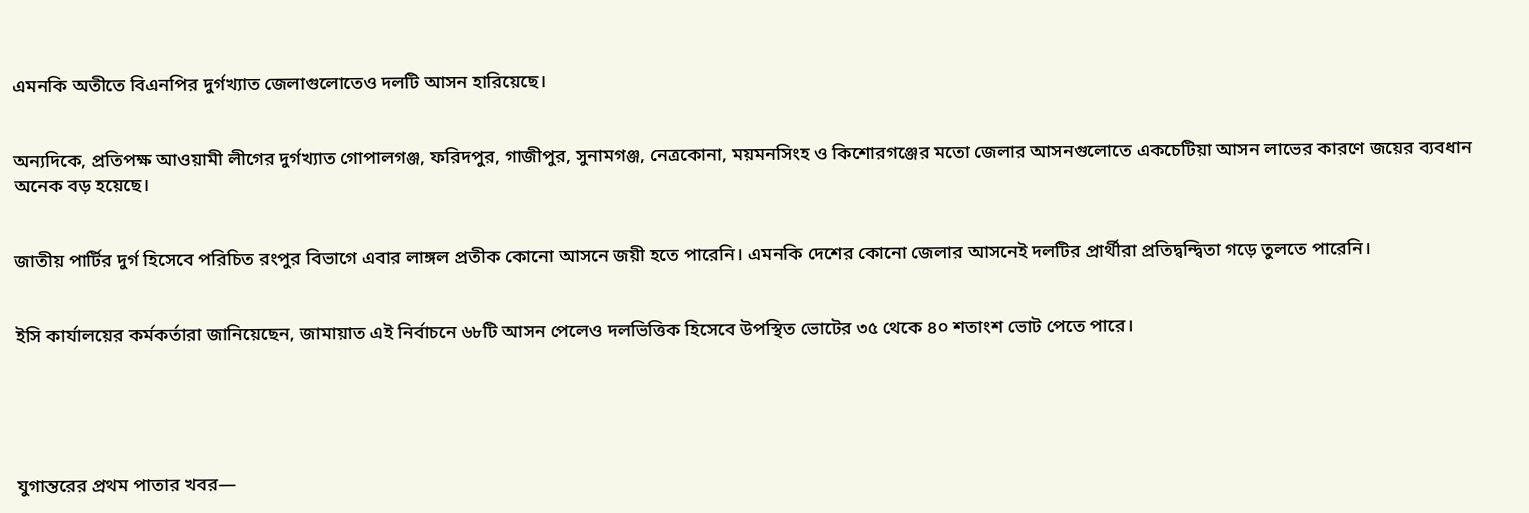এমনকি অতীতে বিএনপির দুর্গখ্যাত জেলাগুলোতেও দলটি আসন হারিয়েছে।


অন্যদিকে, প্রতিপক্ষ আওয়ামী লীগের দুর্গখ্যাত গোপালগঞ্জ, ফরিদপুর, গাজীপুর, সুনামগঞ্জ, নেত্রকোনা, ময়মনসিংহ ও কিশোরগঞ্জের মতো জেলার আসনগুলোতে একচেটিয়া আসন লাভের কারণে জয়ের ব্যবধান অনেক বড় হয়েছে।


জাতীয় পার্টির দুর্গ হিসেবে পরিচিত রংপুর বিভাগে এবার লাঙ্গল প্রতীক কোনো আসনে জয়ী হতে পারেনি। এমনকি দেশের কোনো জেলার আসনেই দলটির প্রার্থীরা প্রতিদ্বন্দ্বিতা গড়ে তুলতে পারেনি।


ইসি কার্যালয়ের কর্মকর্তারা জানিয়েছেন, জামায়াত এই নির্বাচনে ৬৮টি আসন পেলেও দলভিত্তিক হিসেবে উপস্থিত ভোটের ৩৫ থেকে ৪০ শতাংশ ভোট পেতে পারে।





যুগান্তরের প্রথম পাতার খবর—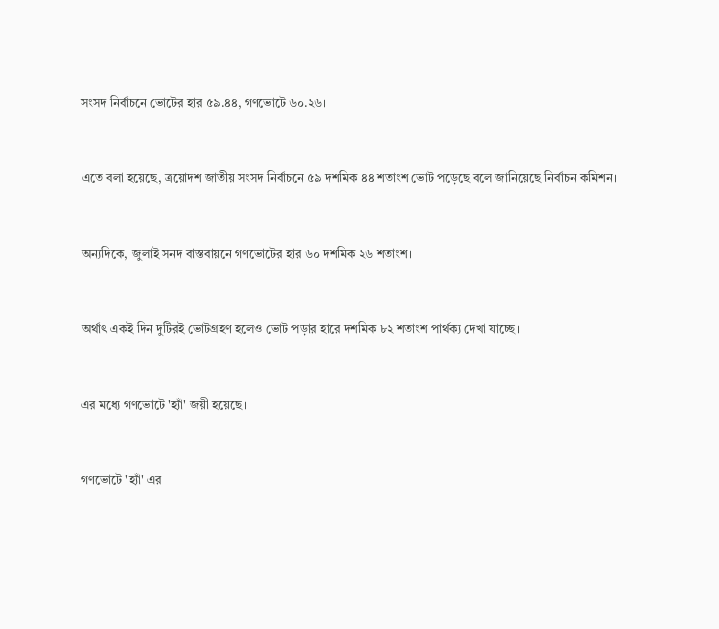সংসদ নির্বাচনে ভোটের হার ৫৯.৪৪, গণভোটে ৬০.২৬।


এতে বলা হয়েছে, ত্রয়োদশ জাতীয় সংসদ নির্বাচনে ৫৯ দশমিক ৪৪ শতাংশ ভোট পড়েছে বলে জানিয়েছে নির্বাচন কমিশন।


অন্যদিকে, জুলাই সনদ বাস্তবায়নে গণভোটের হার ৬০ দশমিক ২৬ শতাংশ।


অর্থাৎ একই দিন দুটিরই ভোটগ্রহণ হলেও ভোট পড়ার হারে দশমিক ৮২ শতাংশ পার্থক্য দেখা যাচ্ছে।


এর মধ্যে গণভোটে 'হ্যাঁ' জয়ী হয়েছে।


গণভোটে 'হ্যাঁ' এর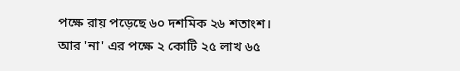পক্ষে রায় পড়েছে ৬০ দশমিক ২৬ শতাংশ। আর 'না' এর পক্ষে ২ কোটি ২৫ লাখ ৬৫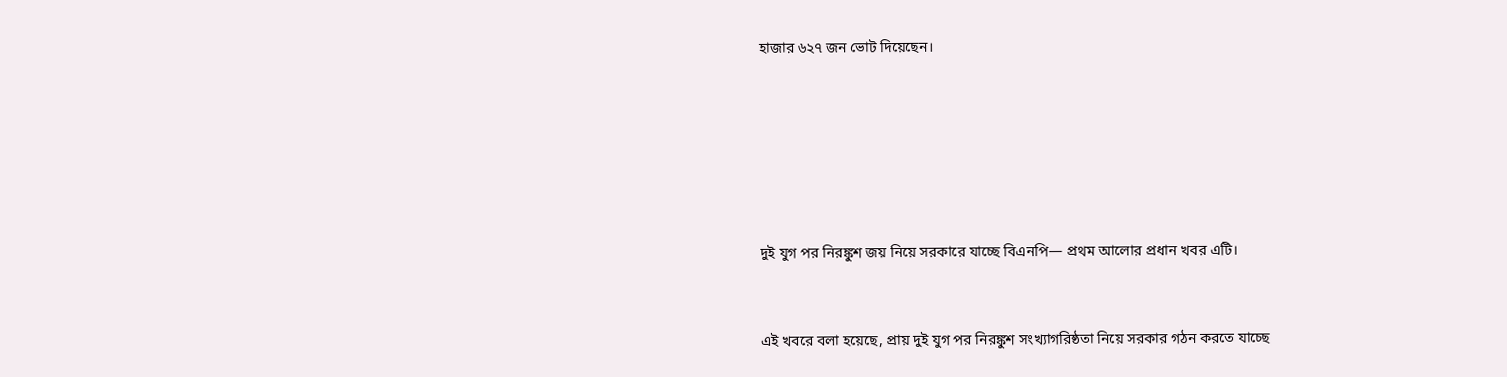হাজার ৬২৭ জন ভোট দিয়েছেন।






দুই যুগ পর নিরঙ্কুশ জয় নিয়ে সরকারে যাচ্ছে বিএনপি— প্রথম আলোর প্রধান খবর এটি।


এই খবরে বলা হয়েছে, প্রায় দুই যুগ পর নিরঙ্কুশ সংখ্যাগরিষ্ঠতা নিয়ে সরকার গঠন করতে যাচ্ছে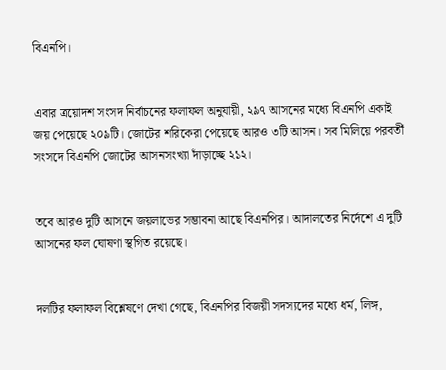বিএনপি।


এবার ত্রয়োদশ সংসদ নির্বাচনের ফলাফল অনুযায়ী, ২৯৭ আসনের মধ্যে বিএনপি একাই জয় পেয়েছে ২০৯টি। জোটের শরিকেরা পেয়েছে আরও ৩টি আসন। সব মিলিয়ে পরবর্তী সংসদে বিএনপি জোটের আসনসংখ্যা দাঁড়াচ্ছে ২১২।


তবে আরও দুটি আসনে জয়লাভের সম্ভাবনা আছে বিএনপির। আদালতের নির্দেশে এ দুটি আসনের ফল ঘোষণা স্থগিত রয়েছে।


দলটির ফলাফল বিশ্লেষণে দেখা গেছে, বিএনপির বিজয়ী সদস্যদের মধ্যে ধর্ম, লিঙ্গ,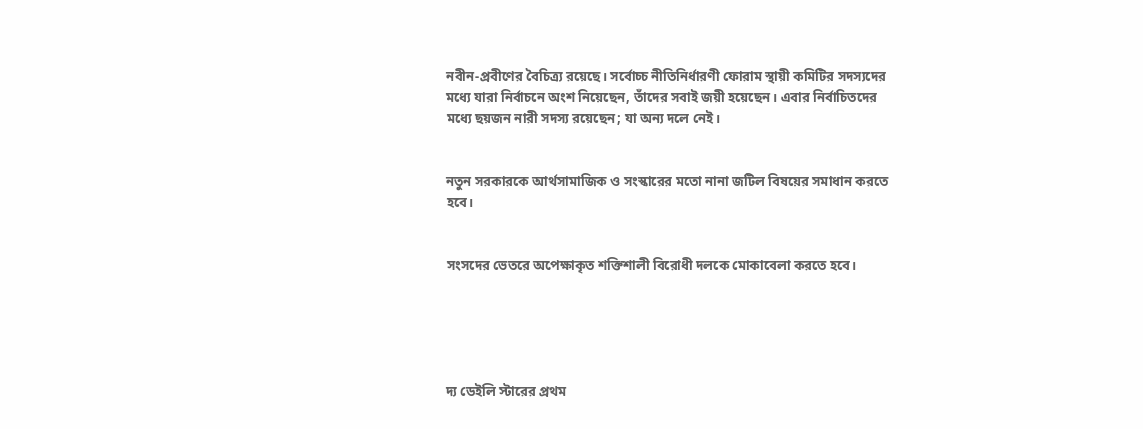নবীন-প্রবীণের বৈচিত্র্য রয়েছে। সর্বোচ্চ নীতিনির্ধারণী ফোরাম স্থায়ী কমিটির সদস্যদের মধ্যে যারা নির্বাচনে অংশ নিয়েছেন, তাঁদের সবাই জয়ী হয়েছেন। এবার নির্বাচিতদের মধ্যে ছয়জন নারী সদস্য রয়েছেন; যা অন্য দলে নেই।


নতুন সরকারকে আর্থসামাজিক ও সংস্কারের মতো নানা জটিল বিষয়ের সমাধান করতে হবে।


সংসদের ভেতরে অপেক্ষাকৃত শক্তিশালী বিরোধী দলকে মোকাবেলা করতে হবে।





দ্য ডেইলি স্টারের প্রথম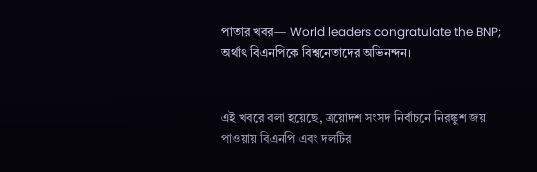পাতার খবর— World leaders congratulate the BNP; অর্থাৎ বিএনপিকে বিশ্বনেতাদের অভিনন্দন।


এই খবরে বলা হয়েছে, ত্রয়োদশ সংসদ নির্বাচনে নিরঙ্কুশ জয় পাওয়ায় বিএনপি এবং দলটির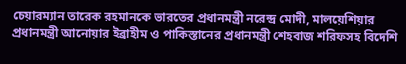চেয়ারম্যান তারেক রহমানকে ভারতের প্রধানমন্ত্রী নরেন্দ্র মোদী, মালয়েশিয়ার প্রধানমন্ত্রী আনোয়ার ইব্রাহীম ও পাকিস্তানের প্রধানমন্ত্রী শেহবাজ শরিফসহ বিদেশি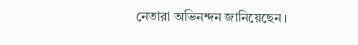নেতারা অভিনন্দন জানিয়েছেন।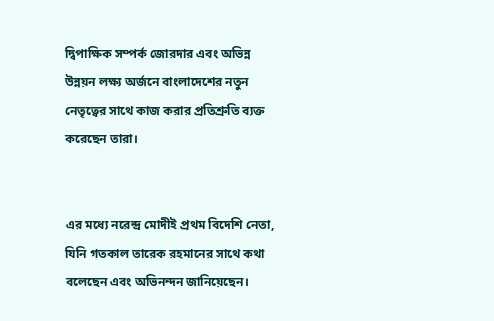দ্বিপাক্ষিক সম্পর্ক জোরদার এবং অভিন্ন উন্নয়ন লক্ষ্য অর্জনে বাংলাদেশের নতুন নেতৃত্বের সাথে কাজ করার প্রতিশ্রুতি ব্যক্ত করেছেন তারা।


এর মধ্যে নরেন্দ্র মোদীই প্রথম বিদেশি নেতা, যিনি গতকাল তারেক রহমানের সাথে কথা বলেছেন এবং অভিনন্দন জানিয়েছেন।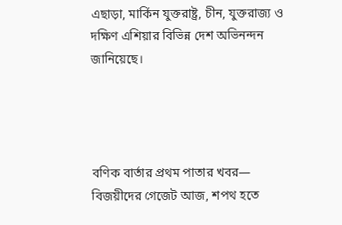এছাড়া, মার্কিন যুক্তরাষ্ট্র, চীন, যুক্তরাজ্য ও দক্ষিণ এশিয়ার বিভিন্ন দেশ অভিনন্দন জানিয়েছে।




বণিক বার্তার প্রথম পাতার খবর— বিজয়ীদের গেজেট আজ, শপথ হতে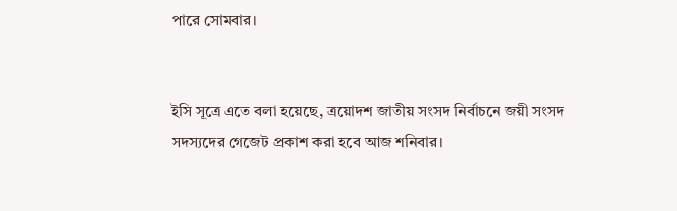পারে সোমবার।


ইসি সূত্রে এতে বলা হয়েছে, ত্রয়োদশ জাতীয় সংসদ নির্বাচনে জয়ী সংসদ সদস্যদের গেজেট প্রকাশ করা হবে আজ শনিবার।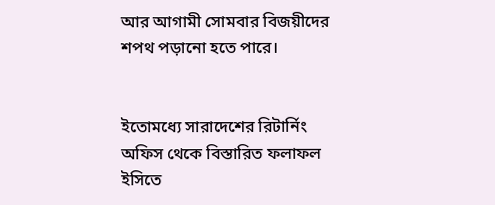আর আগামী সোমবার বিজয়ীদের শপথ পড়ানো হতে পারে।


ইতোমধ্যে সারাদেশের রিটার্নিং অফিস থেকে বিস্তারিত ফলাফল ইসিতে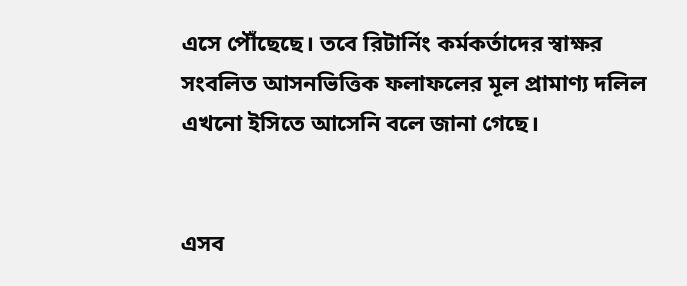এসে পৌঁছেছে। তবে রিটার্নিং কর্মকর্তাদের স্বাক্ষর সংবলিত আসনভিত্তিক ফলাফলের মূল প্রামাণ্য দলিল এখনো ইসিতে আসেনি বলে জানা গেছে।


এসব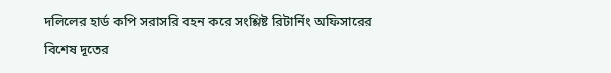দলিলের হার্ড কপি সরাসরি বহন করে সংশ্লিষ্ট রিটার্নিং অফিসারের বিশেষ দূতের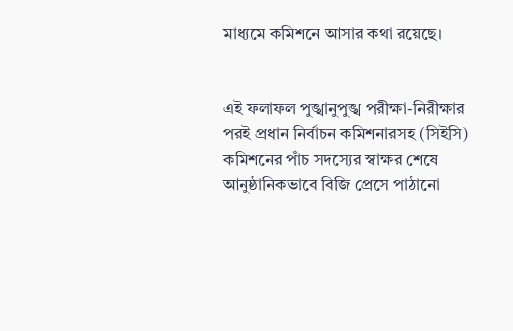মাধ্যমে কমিশনে আসার কথা রয়েছে।


এই ফলাফল পুঙ্খানুপুঙ্খ পরীক্ষা-নিরীক্ষার পরই প্রধান নির্বাচন কমিশনারসহ (সিইসি) কমিশনের পাঁচ সদস্যের স্বাক্ষর শেষে আনুষ্ঠানিকভাবে বিজি প্রেসে পাঠানো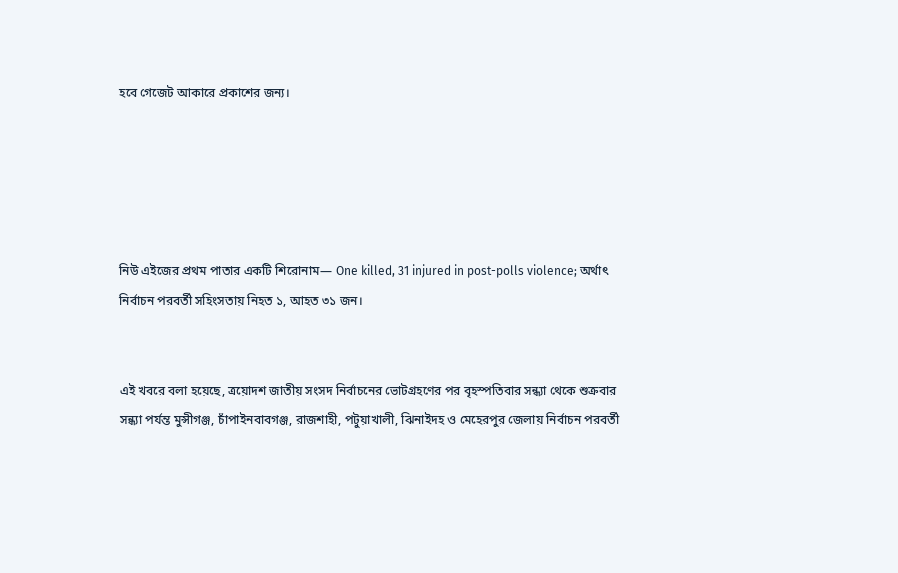হবে গেজেট আকারে প্রকাশের জন্য।





নিউ এইজের প্রথম পাতার একটি শিরোনাম— One killed, 31 injured in post-polls violence; অর্থাৎ নির্বাচন পরবর্তী সহিংসতায় নিহত ১, আহত ৩১ জন।


এই খবরে বলা হয়েছে, ত্রয়োদশ জাতীয় সংসদ নির্বাচনের ভোটগ্রহণের পর বৃহস্পতিবার সন্ধ্যা থেকে শুক্রবার সন্ধ্যা পর্যন্ত মুন্সীগঞ্জ, চাঁপাইনবাবগঞ্জ, রাজশাহী, পটুয়াখালী, ঝিনাইদহ ও মেহেরপুর জেলায় নির্বাচন পরবর্তী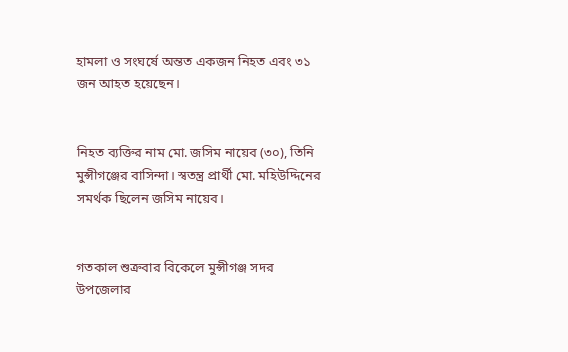হামলা ও সংঘর্ষে অন্তত একজন নিহত এবং ৩১ জন আহত হয়েছেন।


নিহত ব্যক্তির নাম মো. জসিম নায়েব (৩০), তিনি মুন্সীগঞ্জের বাসিন্দা। স্বতন্ত্র প্রার্থী মো. মহিউদ্দিনের সমর্থক ছিলেন জসিম নায়েব।


গতকাল শুক্রবার বিকেলে মুন্সীগঞ্জ সদর উপজেলার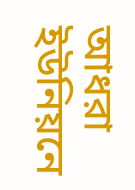আধরা ইউনিয়নে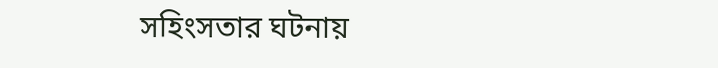সহিংসতার ঘটনায়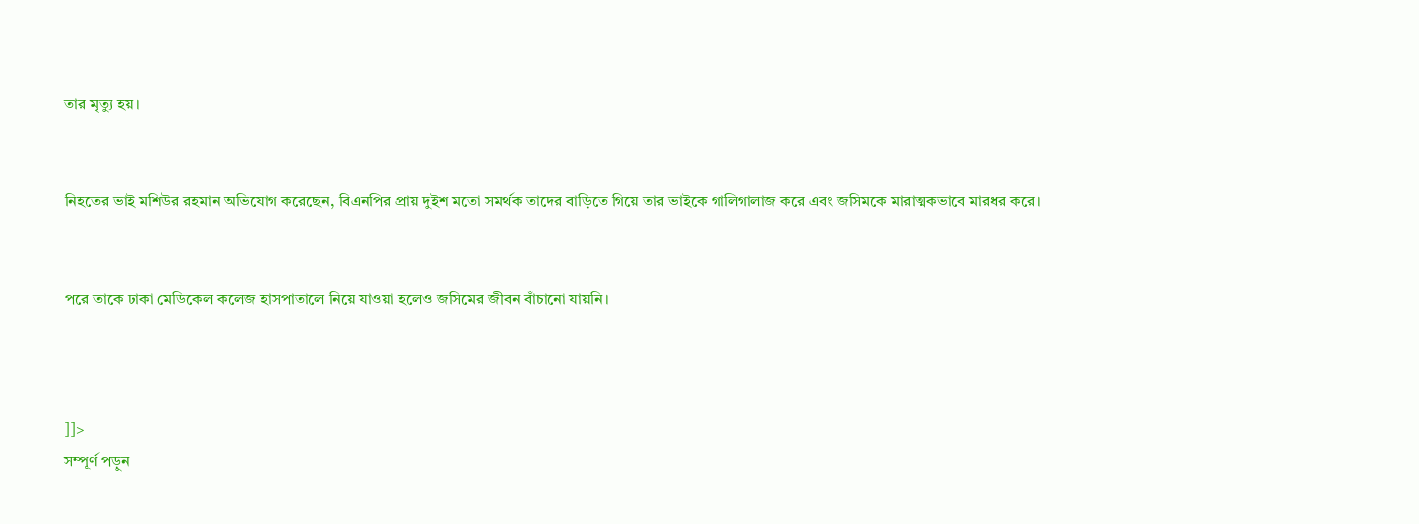তার মৃত্যু হয়।


নিহতের ভাই মশিউর রহমান অভিযোগ করেছেন, বিএনপির প্রায় দুইশ মতো সমর্থক তাদের বাড়িতে গিয়ে তার ভাইকে গালিগালাজ করে এবং জসিমকে মারাত্মকভাবে মারধর করে।


পরে তাকে ঢাকা মেডিকেল কলেজ হাসপাতালে নিয়ে যাওয়া হলেও জসিমের জীবন বাঁচানো যায়নি।



]]>
সম্পূর্ণ পড়ুন